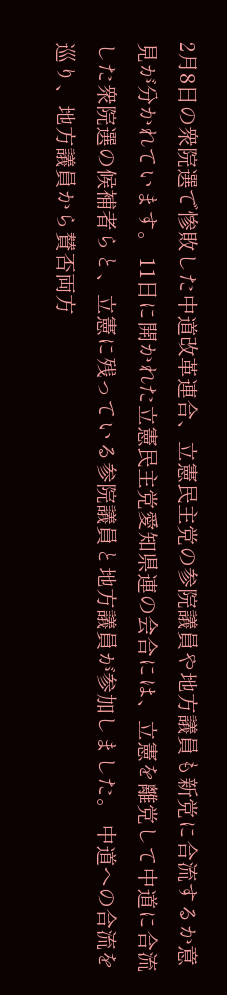2月8日の衆院選で惨敗した中道改革連合、立憲民主党の参院議員や地方議員も新党に合流するか意見が分かれています。 11日に開かれた立憲民主党愛知県連の会合には、立憲を離党して中道に合流した衆院選の候補者らと、立憲に残っている参院議員と地方議員が参加しました。 中道への合流を巡り、地方議員から賛否両方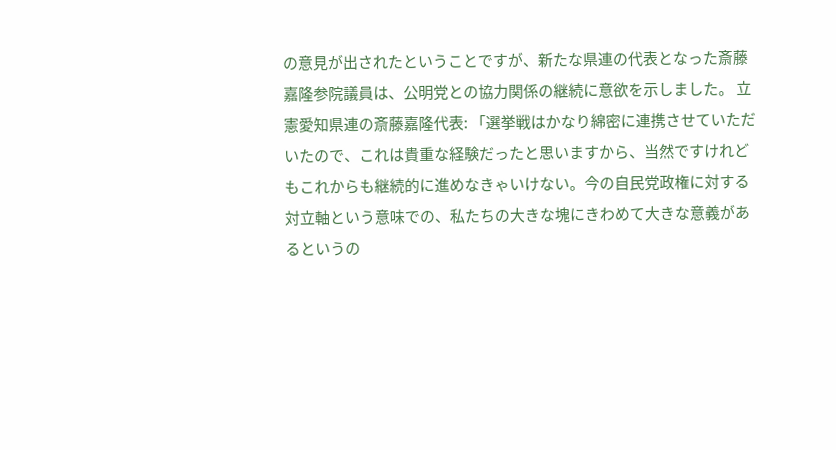の意見が出されたということですが、新たな県連の代表となった斎藤嘉隆参院議員は、公明党との協力関係の継続に意欲を示しました。 立憲愛知県連の斎藤嘉隆代表: 「選挙戦はかなり綿密に連携させていただいたので、これは貴重な経験だったと思いますから、当然ですけれどもこれからも継続的に進めなきゃいけない。今の自民党政権に対する対立軸という意味での、私たちの大きな塊にきわめて大きな意義があるというの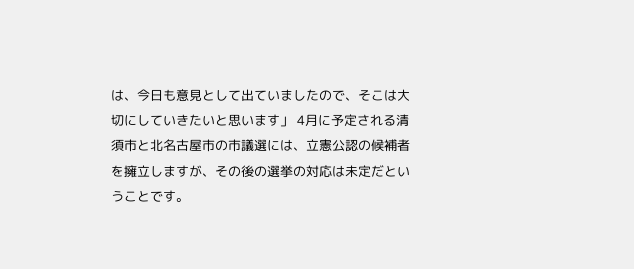は、今日も意見として出ていましたので、そこは大切にしていきたいと思います」 4月に予定される清須市と北名古屋市の市議選には、立憲公認の候補者を擁立しますが、その後の選挙の対応は未定だということです。